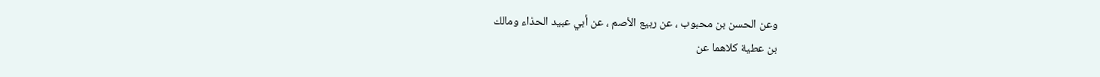وعن الحسن بن محبوب ، عن ربيع الأصم ، عن أبي عبيد الحذاء ومالك
بن عطية كلاهما عن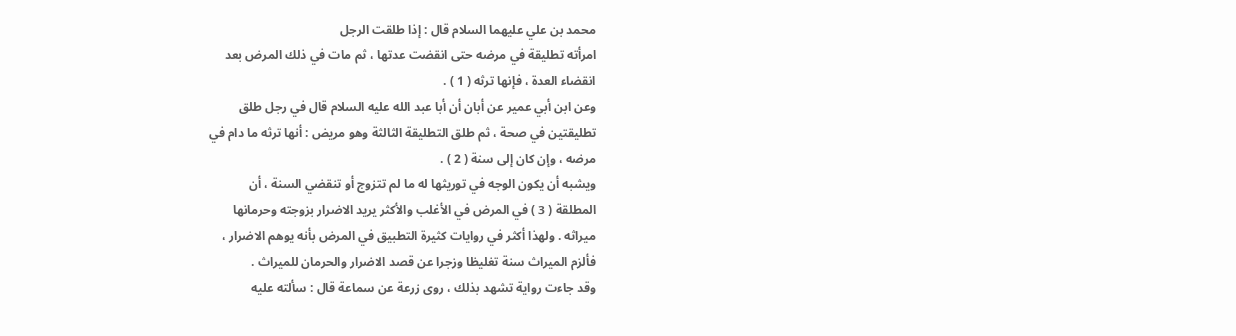محمد بن علي عليهما السلام قال : إذا طلقت الرجل
امرأته تطليقة في مرضه حتى انقضت عدتها ، ثم مات في ذلك المرض بعد
انقضاء العدة ، فإنها ترثه ( 1 ) .
وعن ابن أبي عمير عن أبان أن أبا عبد الله عليه السلام قال في رجل طلق
تطليقتين في صحة ، ثم طلق التطليقة الثالثة وهو مريض : أنها ترثه ما دام في
مرضه ، وإن كان إلى سنة ( 2 ) .
ويشبه أن يكون الوجه في توريثها له ما لم تتزوج أو تنقضي السنة ، أن
المطلقة ( 3 ) في المرض في الأغلب والأكثر يريد الاضرار بزوجته وحرمانها
ميراثه . ولهذا أكثر في روايات كثيرة التطبيق في المرض بأنه يوهم الاضرار ،
فألزم الميراث سنة تغليظا وزجرا عن قصد الاضرار والحرمان للميراث .
وقد جاءت رواية تشهد بذلك ، روى زرعة عن سماعة قال : سألته عليه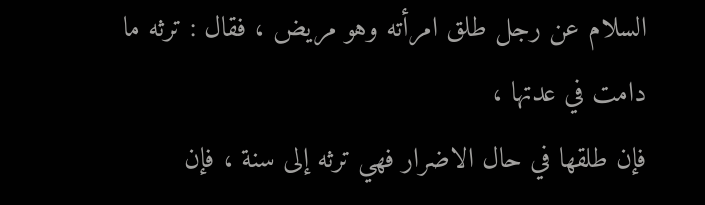السلام عن رجل طلق امرأته وهو مريض ، فقال : ترثه ما دامت في عدتها ،
فإن طلقها في حال الاضرار فهي ترثه إلى سنة ، فإن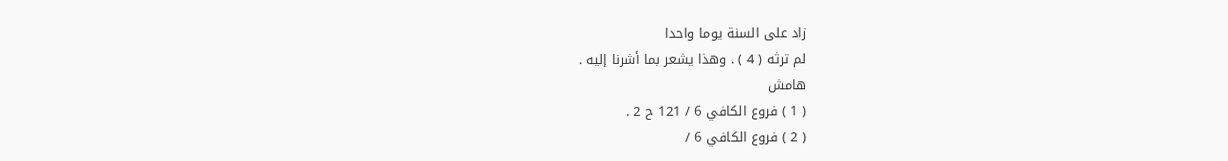زاد على السنة يوما واحدا
لم ترثه ( 4 ) . وهذا يشعر بما أشرنا إليه .
هامش
( 1 ) فروع الكافي 6 / 121 ح 2 .
( 2 ) فروع الكافي 6 /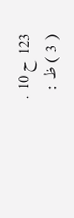123 ح 10 .
( 3 ) ظ :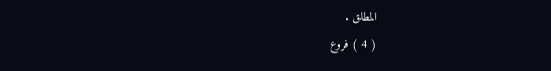المطلق .
( 4 ) فروع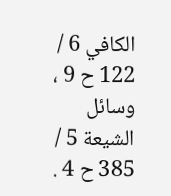الكافي 6 / 122 ح 9 ، وسائل الشيعة 5 / 385 ح 4 .